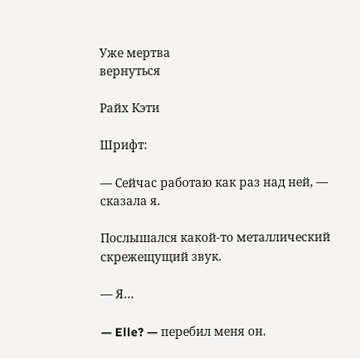Уже мертва
вернуться

Райх Кэти

Шрифт:

— Сейчас работаю как раз над ней, — сказала я.

Послышался какой-то металлический скрежещущий звук.

— Я…

— Elle? — перебил меня он.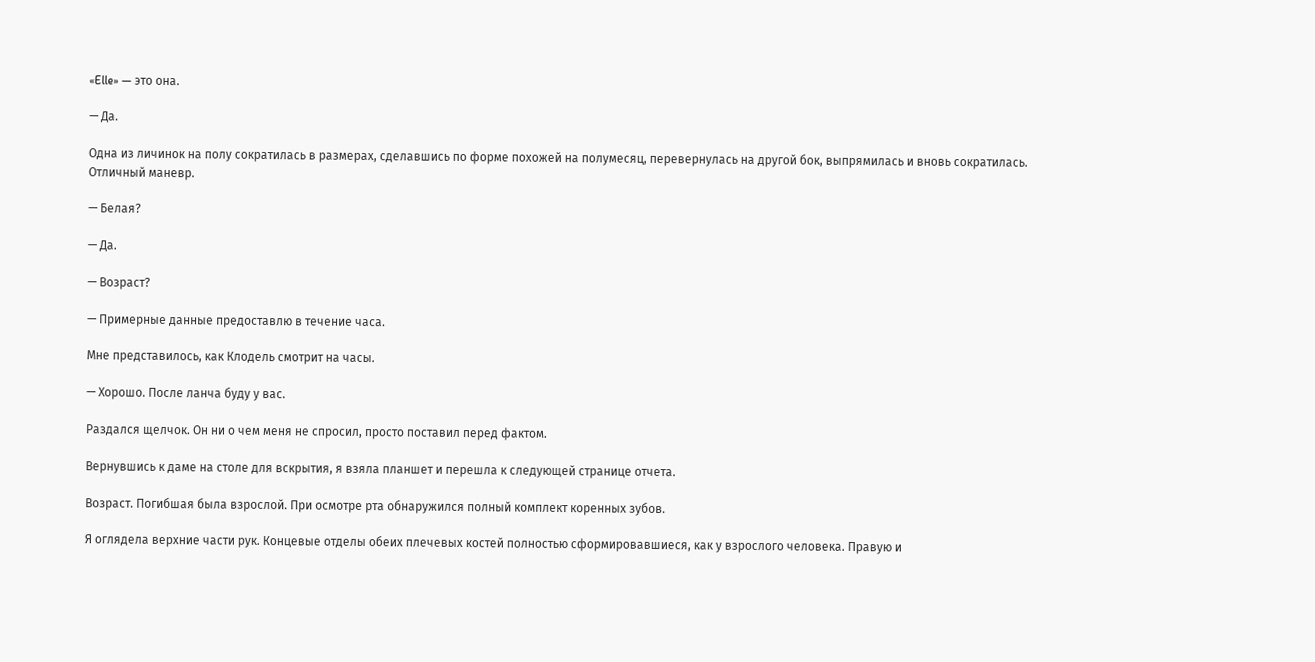«Elle» — это она.

— Да.

Одна из личинок на полу сократилась в размерах, сделавшись по форме похожей на полумесяц, перевернулась на другой бок, выпрямилась и вновь сократилась. Отличный маневр.

— Белая?

— Да.

— Возраст?

— Примерные данные предоставлю в течение часа.

Мне представилось, как Клодель смотрит на часы.

— Хорошо. После ланча буду у вас.

Раздался щелчок. Он ни о чем меня не спросил, просто поставил перед фактом.

Вернувшись к даме на столе для вскрытия, я взяла планшет и перешла к следующей странице отчета.

Возраст. Погибшая была взрослой. При осмотре рта обнаружился полный комплект коренных зубов.

Я оглядела верхние части рук. Концевые отделы обеих плечевых костей полностью сформировавшиеся, как у взрослого человека. Правую и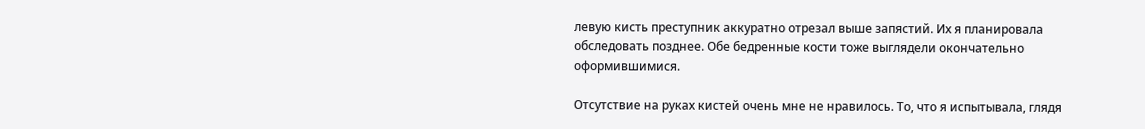левую кисть преступник аккуратно отрезал выше запястий. Их я планировала обследовать позднее. Обе бедренные кости тоже выглядели окончательно оформившимися.

Отсутствие на руках кистей очень мне не нравилось. То, что я испытывала, глядя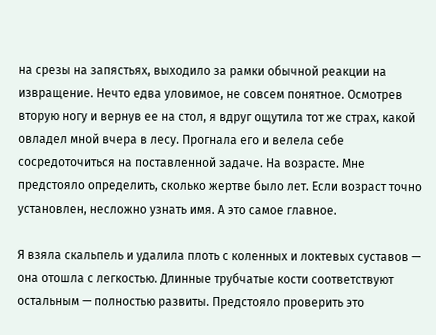на срезы на запястьях, выходило за рамки обычной реакции на извращение. Нечто едва уловимое, не совсем понятное. Осмотрев вторую ногу и вернув ее на стол, я вдруг ощутила тот же страх, какой овладел мной вчера в лесу. Прогнала его и велела себе сосредоточиться на поставленной задаче. На возрасте. Мне предстояло определить, сколько жертве было лет. Если возраст точно установлен, несложно узнать имя. А это самое главное.

Я взяла скальпель и удалила плоть с коленных и локтевых суставов — она отошла с легкостью. Длинные трубчатые кости соответствуют остальным — полностью развиты. Предстояло проверить это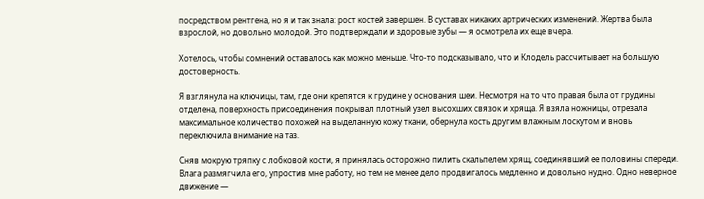посредством рентгена, но я и так знала: рост костей завершен. В суставах никаких артрических изменений. Жертва была взрослой, но довольно молодой. Это подтверждали и здоровые зубы — я осмотрела их еще вчера.

Хотелось, чтобы сомнений оставалось как можно меньше. Что-то подсказывало, что и Клодель рассчитывает на большую достоверность.

Я взглянула на ключицы, там, где они крепятся к грудине у основания шеи. Несмотря на то что правая была от грудины отделена, поверхность присоединения покрывал плотный узел высохших связок и хряща. Я взяла ножницы, отрезала максимальное количество похожей на выделанную кожу ткани, обернула кость другим влажным лоскутом и вновь переключила внимание на таз.

Сняв мокрую тряпку с лобковой кости, я принялась осторожно пилить скальпелем хрящ, соединявший ее половины спереди. Влага размягчила его, упростив мне работу, но тем не менее дело продвигалось медленно и довольно нудно. Одно неверное движение —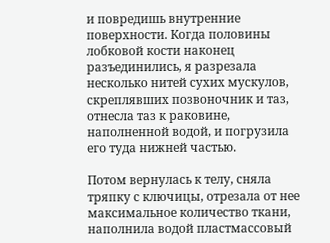и повредишь внутренние поверхности. Когда половины лобковой кости наконец разъединились, я разрезала несколько нитей сухих мускулов, скреплявших позвоночник и таз, отнесла таз к раковине, наполненной водой, и погрузила его туда нижней частью.

Потом вернулась к телу, сняла тряпку с ключицы, отрезала от нее максимальное количество ткани, наполнила водой пластмассовый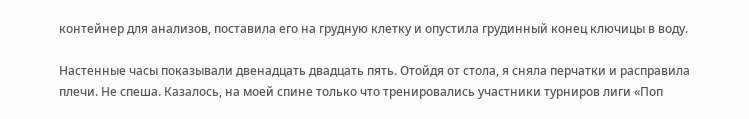контейнер для анализов, поставила его на грудную клетку и опустила грудинный конец ключицы в воду.

Настенные часы показывали двенадцать двадцать пять. Отойдя от стола, я сняла перчатки и расправила плечи. Не спеша. Казалось, на моей спине только что тренировались участники турниров лиги «Поп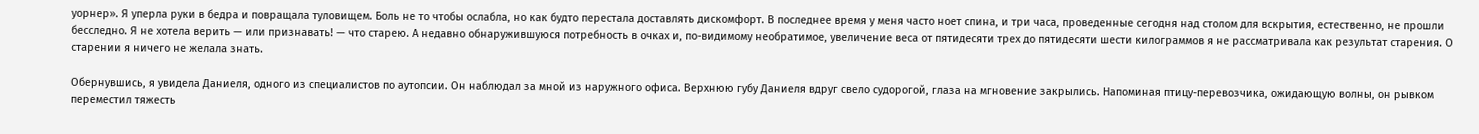уорнер». Я уперла руки в бедра и повращала туловищем. Боль не то чтобы ослабла, но как будто перестала доставлять дискомфорт. В последнее время у меня часто ноет спина, и три часа, проведенные сегодня над столом для вскрытия, естественно, не прошли бесследно. Я не хотела верить — или признавать! — что старею. А недавно обнаружившуюся потребность в очках и, по-видимому необратимое, увеличение веса от пятидесяти трех до пятидесяти шести килограммов я не рассматривала как результат старения. О старении я ничего не желала знать.

Обернувшись, я увидела Даниеля, одного из специалистов по аутопсии. Он наблюдал за мной из наружного офиса. Верхнюю губу Даниеля вдруг свело судорогой, глаза на мгновение закрылись. Напоминая птицу-перевозчика, ожидающую волны, он рывком переместил тяжесть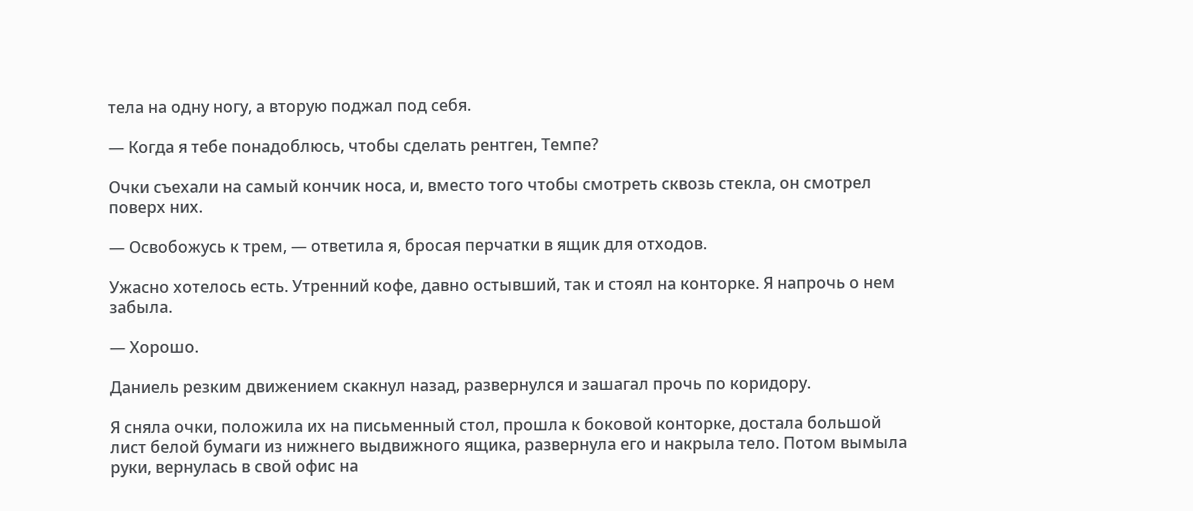тела на одну ногу, а вторую поджал под себя.

— Когда я тебе понадоблюсь, чтобы сделать рентген, Темпе?

Очки съехали на самый кончик носа, и, вместо того чтобы смотреть сквозь стекла, он смотрел поверх них.

— Освобожусь к трем, — ответила я, бросая перчатки в ящик для отходов.

Ужасно хотелось есть. Утренний кофе, давно остывший, так и стоял на конторке. Я напрочь о нем забыла.

— Хорошо.

Даниель резким движением скакнул назад, развернулся и зашагал прочь по коридору.

Я сняла очки, положила их на письменный стол, прошла к боковой конторке, достала большой лист белой бумаги из нижнего выдвижного ящика, развернула его и накрыла тело. Потом вымыла руки, вернулась в свой офис на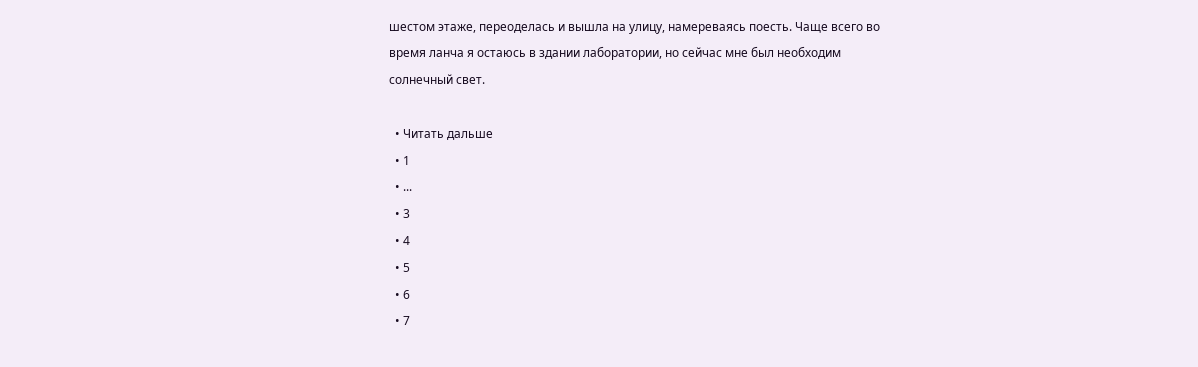шестом этаже, переоделась и вышла на улицу, намереваясь поесть. Чаще всего во время ланча я остаюсь в здании лаборатории, но сейчас мне был необходим солнечный свет.

  • Читать дальше
  • 1
  • ...
  • 3
  • 4
  • 5
  • 6
  • 7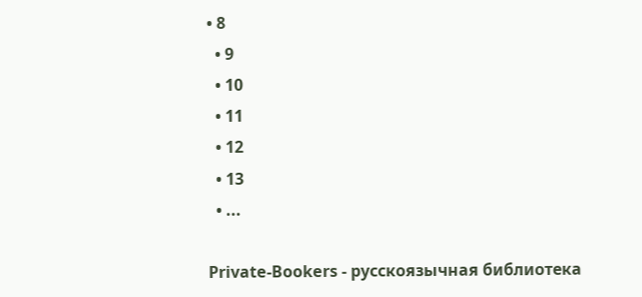• 8
  • 9
  • 10
  • 11
  • 12
  • 13
  • ...

Private-Bookers - русскоязычная библиотека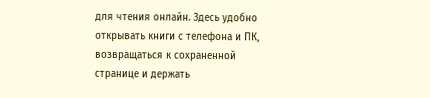для чтения онлайн. Здесь удобно открывать книги с телефона и ПК, возвращаться к сохраненной странице и держать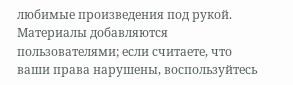любимые произведения под рукой. Материалы добавляются пользователями; если считаете, что ваши права нарушены, воспользуйтесь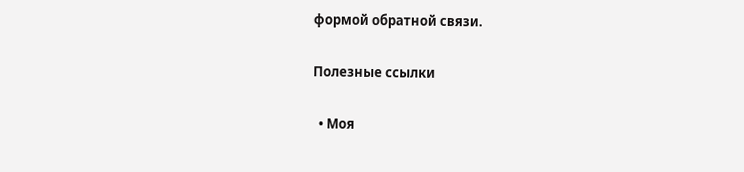формой обратной связи.

Полезные ссылки

  • Моя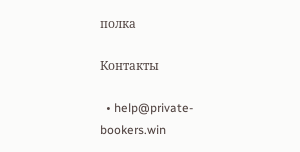полка

Контакты

  • help@private-bookers.win